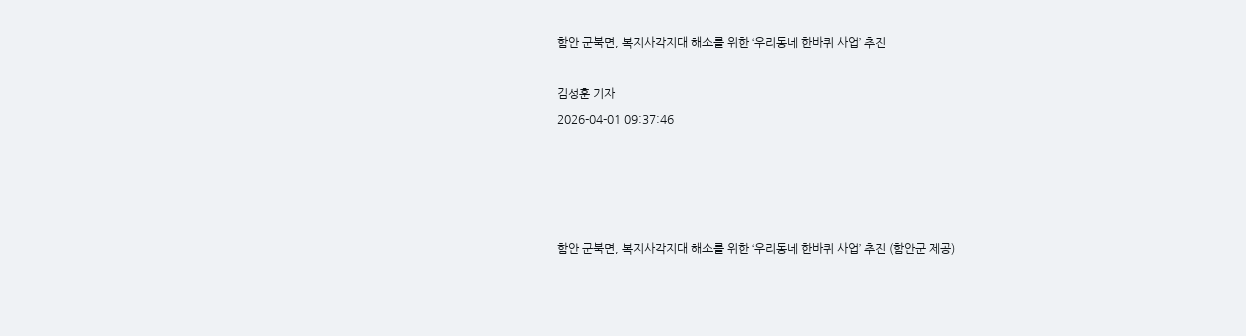함안 군북면, 복지사각지대 해소를 위한 ‘우리동네 한바퀴 사업’ 추진

김성훈 기자
2026-04-01 09:37:46




함안 군북면, 복지사각지대 해소를 위한 ‘우리동네 한바퀴 사업’ 추진 (함안군 제공)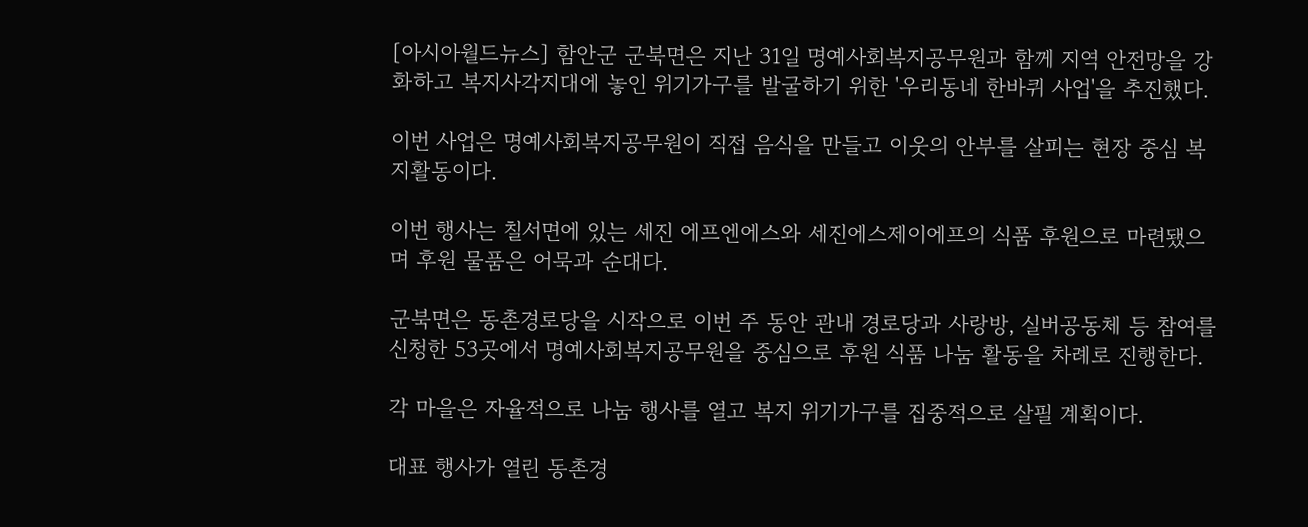[아시아월드뉴스] 함안군 군북면은 지난 31일 명예사회복지공무원과 함께 지역 안전망을 강화하고 복지사각지대에 놓인 위기가구를 발굴하기 위한 '우리동네 한바퀴 사업'을 추진했다.

이번 사업은 명예사회복지공무원이 직접 음식을 만들고 이웃의 안부를 살피는 현장 중심 복지활동이다.

이번 행사는 칠서면에 있는 세진 에프엔에스와 세진에스제이에프의 식품 후원으로 마련됐으며 후원 물품은 어묵과 순대다.

군북면은 동촌경로당을 시작으로 이번 주 동안 관내 경로당과 사랑방, 실버공동체 등 참여를 신청한 53곳에서 명예사회복지공무원을 중심으로 후원 식품 나눔 활동을 차례로 진행한다.

각 마을은 자율적으로 나눔 행사를 열고 복지 위기가구를 집중적으로 살필 계획이다.

대표 행사가 열린 동촌경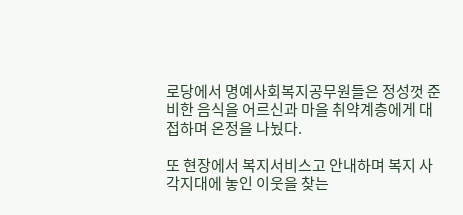로당에서 명예사회복지공무원들은 정성껏 준비한 음식을 어르신과 마을 취약계층에게 대접하며 온정을 나눴다.

또 현장에서 복지서비스고 안내하며 복지 사각지대에 놓인 이웃을 찾는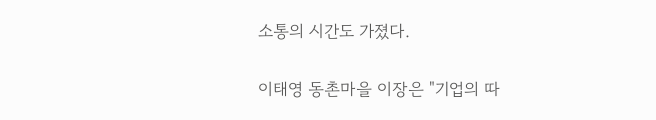소통의 시간도 가졌다.

이태영 동촌마을 이장은 "기업의 따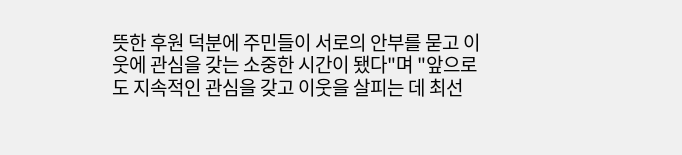뜻한 후원 덕분에 주민들이 서로의 안부를 묻고 이웃에 관심을 갖는 소중한 시간이 됐다"며 "앞으로도 지속적인 관심을 갖고 이웃을 살피는 데 최선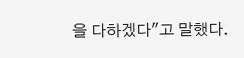을 다하겠다"고 말했다.